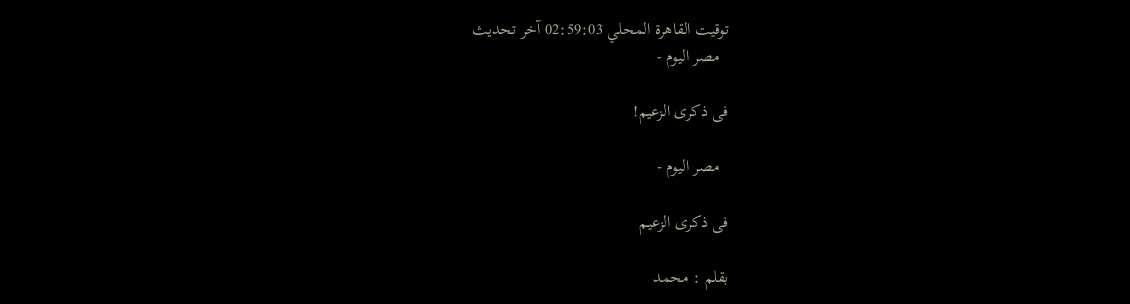توقيت القاهرة المحلي 02:59:03 آخر تحديث
  مصر اليوم -

فى ذكرى الزعيم!

  مصر اليوم -

فى ذكرى الزعيم

بقلم : محمد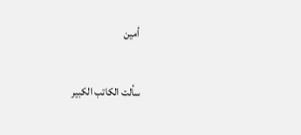أمين

سألت الكاتب الكبير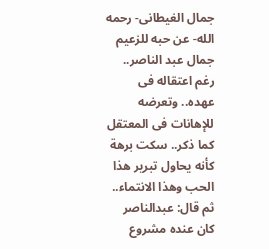جمال الغيطانى- رحمه الله- عن حبه للزعيم جمال عبد الناصر.. رغم اعتقاله فى عهده.. وتعرضه للإهانات فى المعتقل كما ذكر.. سكت برهة كأنه يحاول تبرير هذا الحب وهذا الانتماء.. ثم قال: عبدالناصر كان عنده مشروع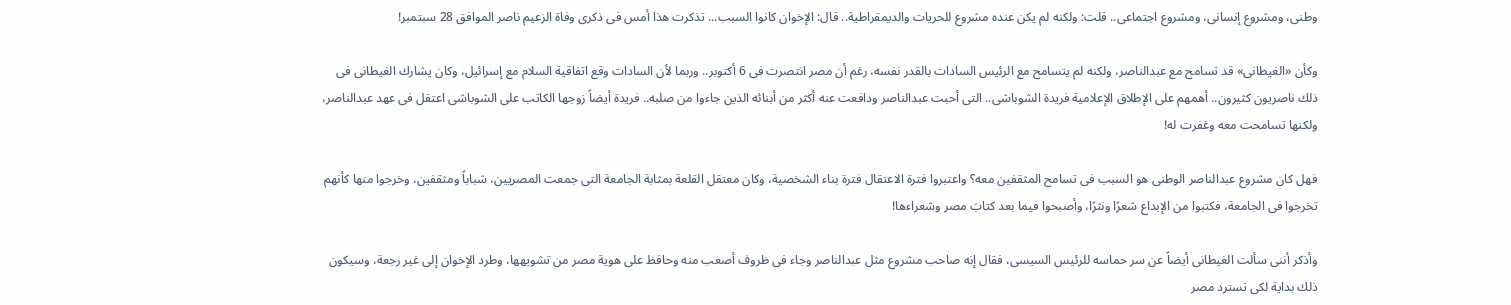وطنى، ومشروع إنسانى، ومشروع اجتماعى.. قلت: ولكنه لم يكن عنده مشروع للحريات والديمقراطية.. قال: الإخوان كانوا السبب... تذكرت هذا أمس فى ذكرى وفاة الزعيم ناصر الموافق 28 سبتمبر!

وكأن «الغيطانى» قد تسامح مع عبدالناصر، ولكنه لم يتسامح مع الرئيس السادات بالقدر نفسه، رغم أن مصر انتصرت فى 6 أكتوبر.. وربما لأن السادات وقع اتفاقية السلام مع إسرائيل، وكان يشارك الغيطانى فى ذلك ناصريون كثيرون.. أهمهم على الإطلاق الإعلامية فريدة الشوباشى.. التى أحبت عبدالناصر ودافعت عنه أكثر من أبنائه الذين جاءوا من صلبه.. فريدة أيضاً زوجها الكاتب على الشوباشى اعتقل فى عهد عبدالناصر، ولكنها تسامحت معه وغفرت له!

فهل كان مشروع عبدالناصر الوطنى هو السبب فى تسامح المثقفين معه؟ واعتبروا فترة الاعتقال فترة بناء الشخصية، وكان معتقل القلعة بمثابة الجامعة التى جمعت المصريين، شباباً ومثقفين، وخرجوا منها كأنهم تخرجوا فى الجامعة، فكتبوا من الإبداع شعرًا ونثرًا، وأصبحوا فيما بعد كتابَ مصر وشعراءها!

وأذكر أننى سألت الغيطانى أيضاً عن سر حماسه للرئيس السيسى، فقال إنه صاحب مشروع مثل عبدالناصر وجاء فى ظروف أصعب منه وحافظ على هوية مصر من تشويهها، وطرد الإخوان إلى غير رجعة، وسيكون ذلك بداية لكى تسترد مصر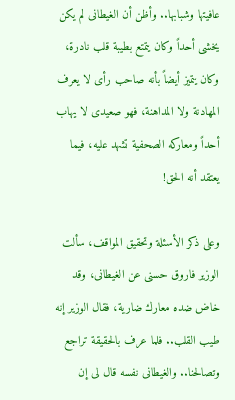عافيتها وشبابها.. وأظن أن الغيطانى لم يكن يخشى أحداً وكان يتمتع بطيبة قلب نادرة، وكان يتميز أيضاً بأنه صاحب رأى لا يعرف المهادنة ولا المداهنة، فهو صعيدى لا يهاب أحداً ومعاركه الصحفية تشهد عليه، فيما يعتقد أنه الحق!

وعلى ذكر الأسئلة وتحقيق المواقف، سألت الوزير فاروق حسنى عن الغيطانى، وقد خاض ضده معارك ضارية، فقال الوزير إنه طيب القلب.. فلما عرف بالحقيقة تراجع وتصالحنا.. والغيطانى نفسه قال لى إن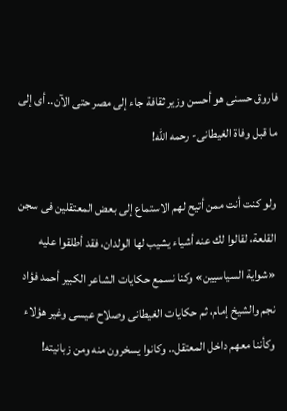فاروق حسنى هو أحسن وزير ثقافة جاء إلى مصر حتى الآن.. أى إلى ما قبل وفاة الغيطانى- رحمه الله!

ولو كنت أنت ممن أتيح لهم الاستماع إلى بعض المعتقلين فى سجن القلعة، لقالوا لك عنه أشياء يشيب لها الولدان، فقد أطلقوا عليه «شواية السياسيين» وكنا نسمع حكايات الشاعر الكبير أحمد فؤاد نجم والشيخ إمام، ثم حكايات الغيطانى وصلاح عيسى وغير هؤلاء وكأننا معهم داخل المعتقل.. وكانوا يسخرون منه ومن زبانيته!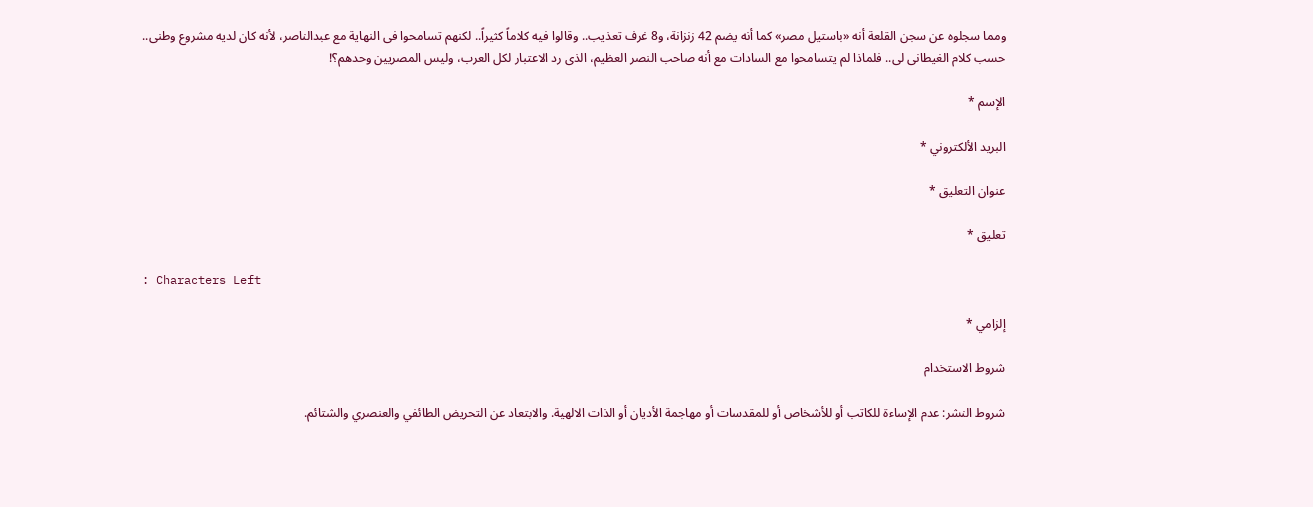ومما سجلوه عن سجن القلعة أنه «باستيل مصر» كما أنه يضم 42 زنزانة، و8 غرف تعذيب.. وقالوا فيه كلاماً كثيراً.. لكنهم تسامحوا فى النهاية مع عبدالناصر، لأنه كان لديه مشروع وطنى.. حسب كلام الغيطانى لى.. فلماذا لم يتسامحوا مع السادات مع أنه صاحب النصر العظيم، الذى رد الاعتبار لكل العرب، وليس المصريين وحدهم؟!

الإسم *

البريد الألكتروني *

عنوان التعليق *

تعليق *

: Characters Left

إلزامي *

شروط الاستخدام

شروط النشر: عدم الإساءة للكاتب أو للأشخاص أو للمقدسات أو مهاجمة الأديان أو الذات الالهية. والابتعاد عن التحريض الطائفي والعنصري والشتائم.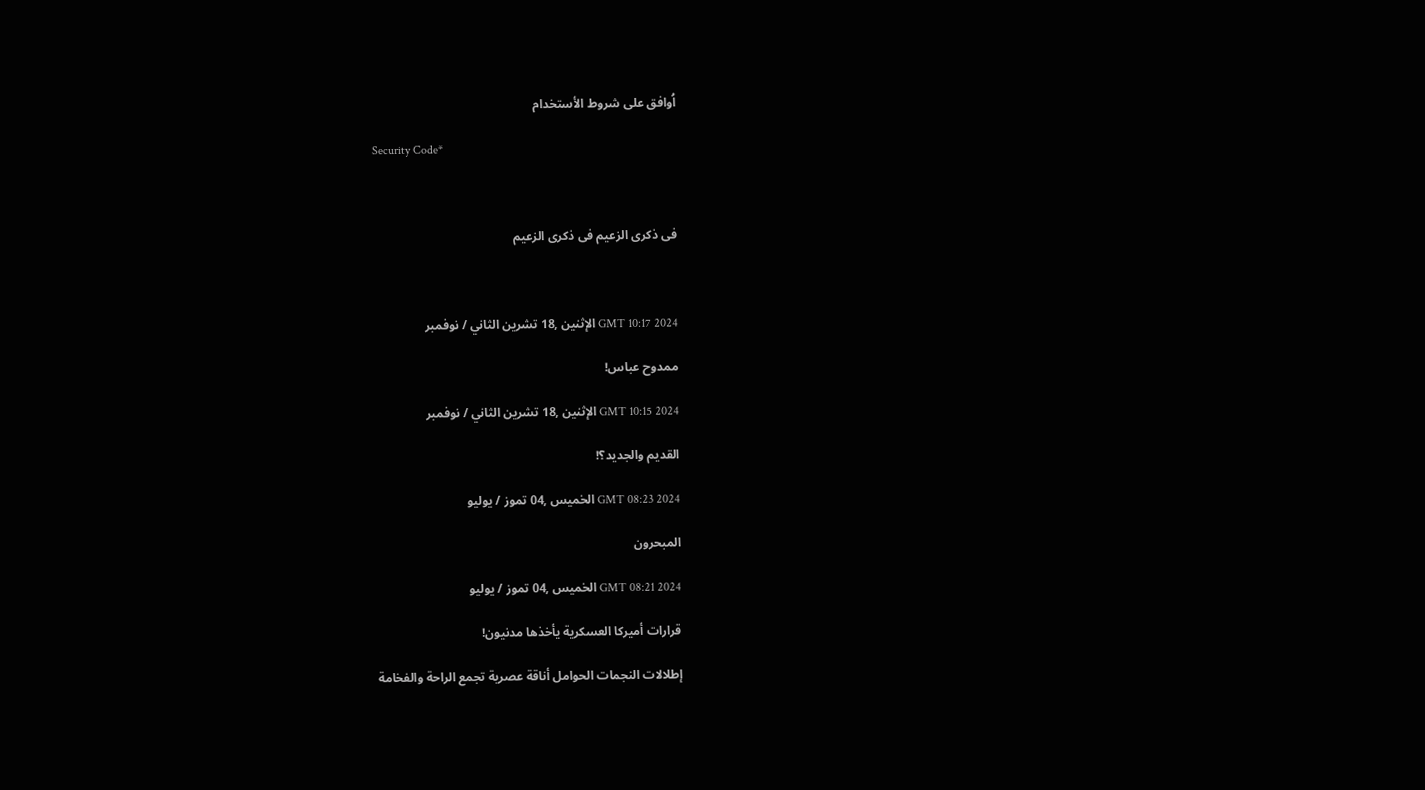اُوافق على شروط الأستخدام

Security Code*



فى ذكرى الزعيم فى ذكرى الزعيم



GMT 10:17 2024 الإثنين ,18 تشرين الثاني / نوفمبر

ممدوح عباس!

GMT 10:15 2024 الإثنين ,18 تشرين الثاني / نوفمبر

القديم والجديد؟!

GMT 08:23 2024 الخميس ,04 تموز / يوليو

المبحرون

GMT 08:21 2024 الخميس ,04 تموز / يوليو

قرارات أميركا العسكرية يأخذها مدنيون!

إطلالات النجمات الحوامل أناقة عصرية تجمع الراحة والفخامة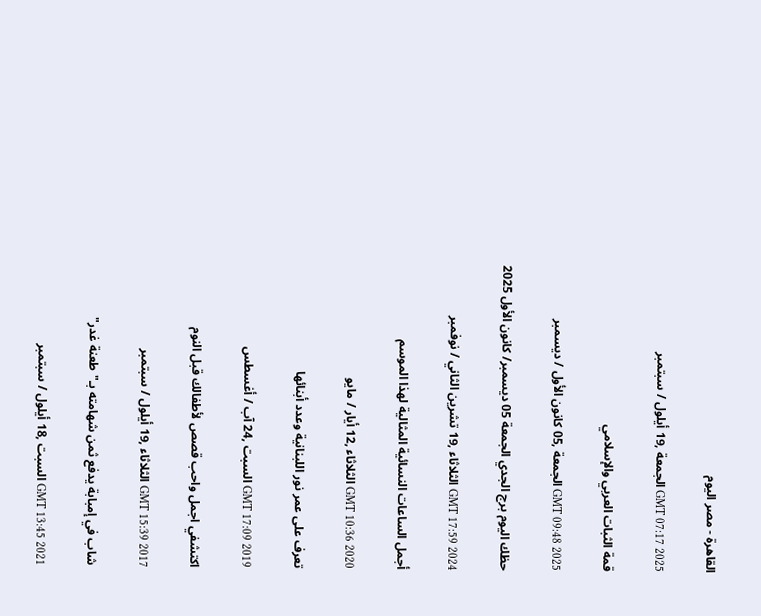القاهرة - مصر اليوم

GMT 07:17 2025 الجمعة ,19 أيلول / سبتمبر

قمة الثبات العربي والإسلامي

GMT 09:48 2025 الجمعة ,05 كانون الأول / ديسمبر

حظك اليوم برج الجدي الجمعة 05 ديسمبر/ كانون الأول 2025

GMT 17:59 2024 الثلاثاء ,19 تشرين الثاني / نوفمبر

أجمل الساعات النسائية المثالية لهذا الموسم

GMT 10:36 2020 الثلاثاء ,12 أيار / مايو

تعرف على عمر نور اللبنانية وعدد أبنائها

GMT 17:09 2019 السبت ,24 آب / أغسطس

اكتشفي اجمل واحب قصص لأطفالك قبل النوم

GMT 15:39 2017 الثلاثاء ,19 أيلول / سبتمبر

شاب في إمبابة يدفع ثمن شهامته بـ"طعنة غدر"

GMT 13:45 2021 السبت ,18 أيلول / سبتمبر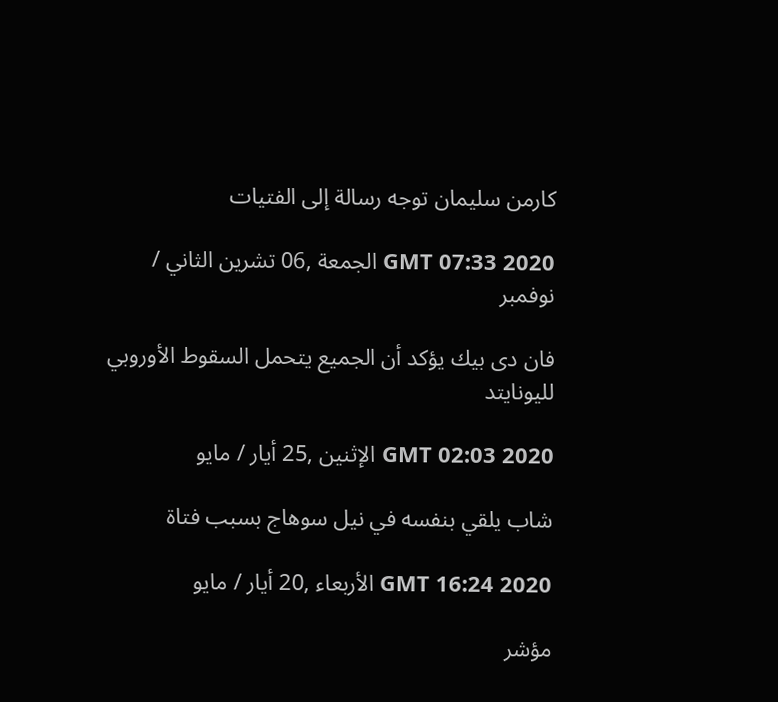كارمن سليمان توجه رسالة إلى الفتيات

GMT 07:33 2020 الجمعة ,06 تشرين الثاني / نوفمبر

فان دى بيك يؤكد أن الجميع يتحمل السقوط الأوروبي لليونايتد

GMT 02:03 2020 الإثنين ,25 أيار / مايو

شاب يلقي بنفسه في نيل سوهاج بسبب فتاة

GMT 16:24 2020 الأربعاء ,20 أيار / مايو

مؤشر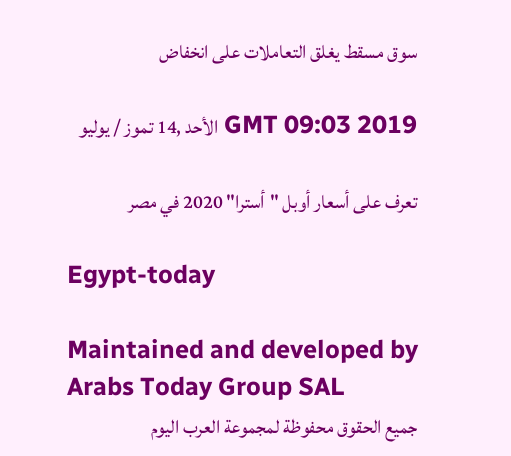سوق مسقط يغلق التعاملات على انخفاض

GMT 09:03 2019 الأحد ,14 تموز / يوليو

تعرف على أسعار أوبل "أسترا" 2020 في مصر

Egypt-today

Maintained and developed by Arabs Today Group SAL
جميع الحقوق محفوظة لمجموعة العرب اليوم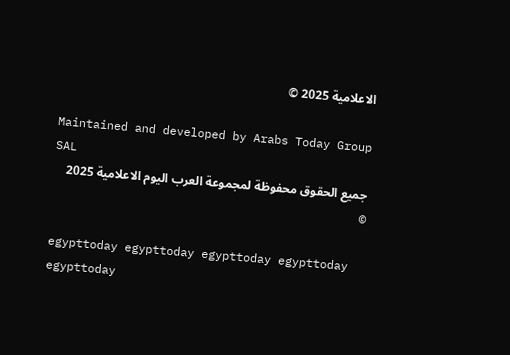الاعلامية 2025 ©

Maintained and developed by Arabs Today Group SAL
جميع الحقوق محفوظة لمجموعة العرب اليوم الاعلامية 2025 ©

egypttoday egypttoday egypttoday egypttoday
egypttoday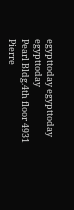egypttoday egypttoday
egypttoday
Pearl Bldg.4th floor 4931 Pierre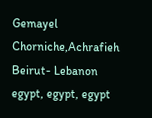Gemayel Chorniche,Achrafieh Beirut- Lebanon
egypt, egypt, egypt